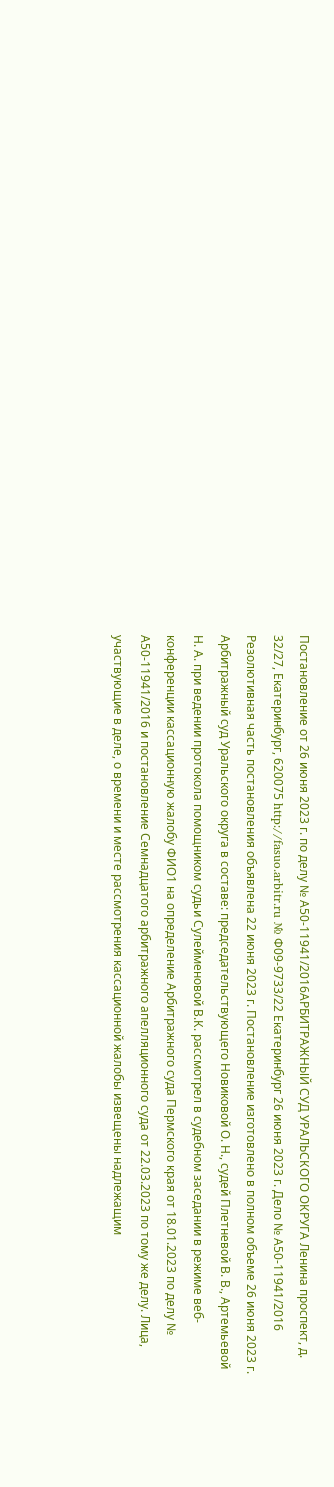Постановление от 26 июня 2023 г. по делу № А50-11941/2016АРБИТРАЖНЫЙ СУД УРАЛЬСКОГО ОКРУГА Ленина проспект, д. 32/27, Екатеринбург, 620075 http://fasuo.arbitr.ru № Ф09-9733/22 Екатеринбург 26 июня 2023 г. Дело № А50-11941/2016 Резолютивная часть постановления объявлена 22 июня 2023 г. Постановление изготовлено в полном объеме 26 июня 2023 г. Арбитражный суд Уральского округа в составе: председательствующего Новиковой О. Н., судей Плетневой В. В., Артемьевой Н. А. при ведении протокола помощником судьи Сулейменовой В.К. рассмотрел в судебном заседании в режиме веб-конференции кассационную жалобу ФИО1 на определение Арбитражного суда Пермского края от 18.01.2023 по делу № А50-11941/2016 и постановление Семнадцатого арбитражного апелляционного суда от 22.03.2023 по тому же делу. Лица, участвующие в деле, о времени и месте рассмотрения кассационной жалобы извещены надлежащим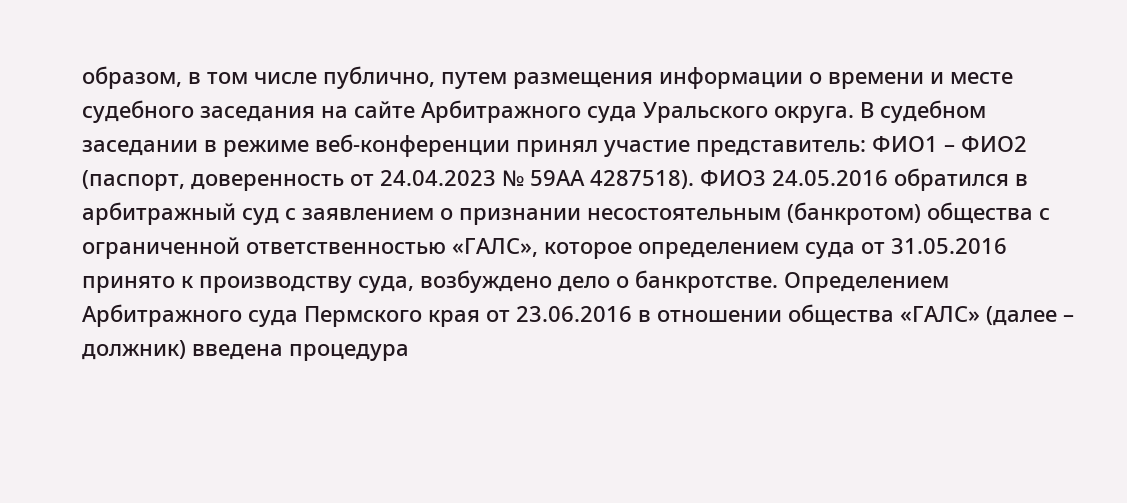образом, в том числе публично, путем размещения информации о времени и месте судебного заседания на сайте Арбитражного суда Уральского округа. В судебном заседании в режиме веб-конференции принял участие представитель: ФИО1 – ФИО2 (паспорт, доверенность от 24.04.2023 № 59АА 4287518). ФИО3 24.05.2016 обратился в арбитражный суд с заявлением о признании несостоятельным (банкротом) общества с ограниченной ответственностью «ГАЛС», которое определением суда от 31.05.2016 принято к производству суда, возбуждено дело о банкротстве. Определением Арбитражного суда Пермского края от 23.06.2016 в отношении общества «ГАЛС» (далее – должник) введена процедура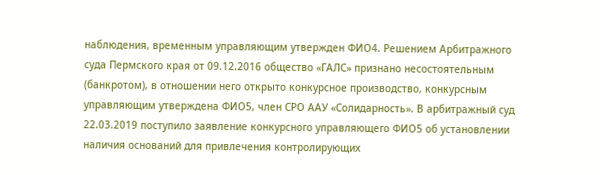наблюдения, временным управляющим утвержден ФИО4. Решением Арбитражного суда Пермского края от 09.12.2016 общество «ГАЛС» признано несостоятельным (банкротом), в отношении него открыто конкурсное производство, конкурсным управляющим утверждена ФИО5, член СРО ААУ «Солидарность». В арбитражный суд 22.03.2019 поступило заявление конкурсного управляющего ФИО5 об установлении наличия оснований для привлечения контролирующих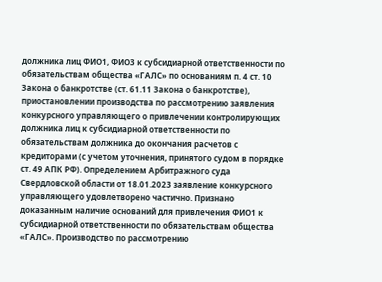должника лиц ФИО1, ФИО3 к субсидиарной ответственности по обязательствам общества «ГАЛС» по основаниям п. 4 ст. 10 Закона о банкротстве (ст. 61.11 Закона о банкротстве), приостановлении производства по рассмотрению заявления конкурсного управляющего о привлечении контролирующих должника лиц к субсидиарной ответственности по обязательствам должника до окончания расчетов с кредиторами (с учетом уточнения, принятого судом в порядке ст. 49 АПК РФ). Определением Арбитражного суда Свердловской области от 18.01.2023 заявление конкурсного управляющего удовлетворено частично. Признано доказанным наличие оснований для привлечения ФИО1 к субсидиарной ответственности по обязательствам общества «ГАЛС». Производство по рассмотрению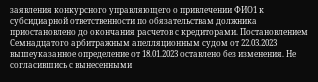заявления конкурсного управляющего о привлечении ФИО1 к субсидиарной ответственности по обязательствам должника приостановлено до окончания расчетов с кредиторами. Постановлением Семнадцатого арбитражным апелляционным судом от 22.03.2023 вышеуказанное определение от 18.01.2023 оставлено без изменения. Не согласившись с вынесенными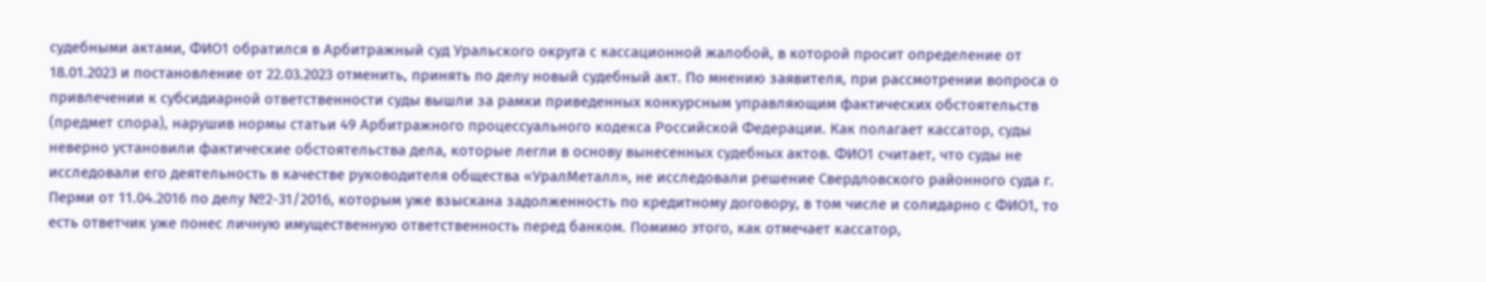судебными актами, ФИО1 обратился в Арбитражный суд Уральского округа с кассационной жалобой, в которой просит определение от 18.01.2023 и постановление от 22.03.2023 отменить, принять по делу новый судебный акт. По мнению заявителя, при рассмотрении вопроса о привлечении к субсидиарной ответственности суды вышли за рамки приведенных конкурсным управляющим фактических обстоятельств (предмет спора), нарушив нормы статьи 49 Арбитражного процессуального кодекса Российской Федерации. Как полагает кассатор, суды неверно установили фактические обстоятельства дела, которые легли в основу вынесенных судебных актов. ФИО1 считает, что суды не исследовали его деятельность в качестве руководителя общества «УралМеталл», не исследовали решение Свердловского районного суда г. Перми от 11.04.2016 по делу №2-31/2016, которым уже взыскана задолженность по кредитному договору, в том числе и солидарно с ФИО1, то есть ответчик уже понес личную имущественную ответственность перед банком. Помимо этого, как отмечает кассатор,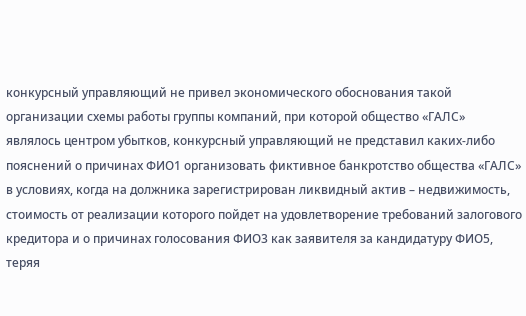конкурсный управляющий не привел экономического обоснования такой организации схемы работы группы компаний, при которой общество «ГАЛС» являлось центром убытков, конкурсный управляющий не представил каких-либо пояснений о причинах ФИО1 организовать фиктивное банкротство общества «ГАЛС» в условиях, когда на должника зарегистрирован ликвидный актив – недвижимость, стоимость от реализации которого пойдет на удовлетворение требований залогового кредитора и о причинах голосования ФИО3 как заявителя за кандидатуру ФИО5, теряя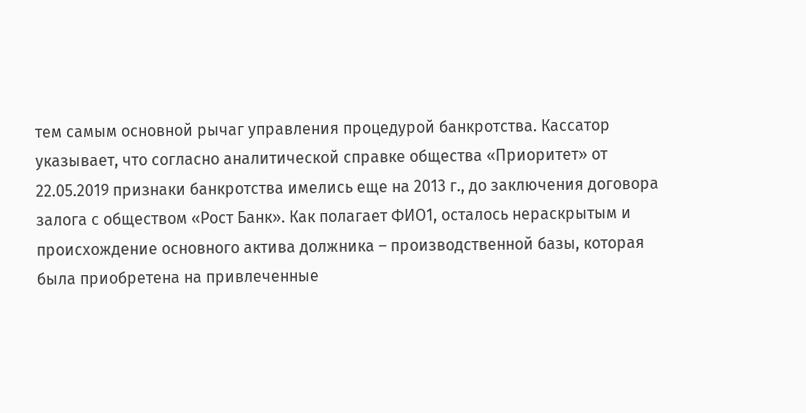тем самым основной рычаг управления процедурой банкротства. Кассатор указывает, что согласно аналитической справке общества «Приоритет» от 22.05.2019 признаки банкротства имелись еще на 2013 г., до заключения договора залога с обществом «Рост Банк». Как полагает ФИО1, осталось нераскрытым и происхождение основного актива должника – производственной базы, которая была приобретена на привлеченные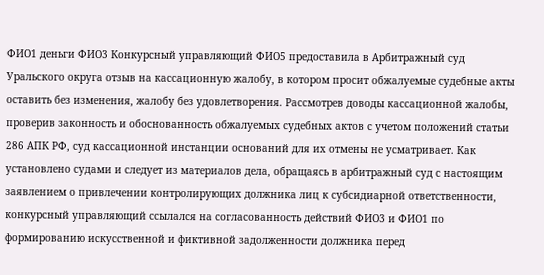ФИО1 деньги ФИО3 Конкурсный управляющий ФИО5 предоставила в Арбитражный суд Уральского округа отзыв на кассационную жалобу, в котором просит обжалуемые судебные акты оставить без изменения, жалобу без удовлетворения. Рассмотрев доводы кассационной жалобы, проверив законность и обоснованность обжалуемых судебных актов с учетом положений статьи 286 АПК РФ, суд кассационной инстанции оснований для их отмены не усматривает. Как установлено судами и следует из материалов дела, обращаясь в арбитражный суд с настоящим заявлением о привлечении контролирующих должника лиц к субсидиарной ответственности, конкурсный управляющий ссылался на согласованность действий ФИО3 и ФИО1 по формированию искусственной и фиктивной задолженности должника перед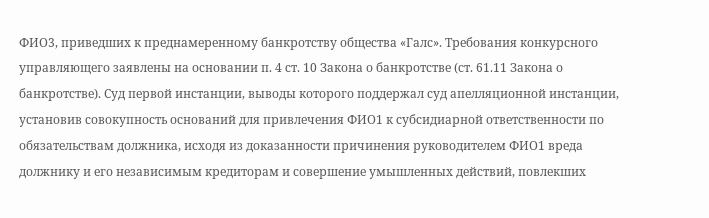ФИО3, приведших к преднамеренному банкротству общества «Галс». Требования конкурсного управляющего заявлены на основании п. 4 ст. 10 Закона о банкротстве (ст. 61.11 Закона о банкротстве). Суд первой инстанции, выводы которого поддержал суд апелляционной инстанции, установив совокупность оснований для привлечения ФИО1 к субсидиарной ответственности по обязательствам должника, исходя из доказанности причинения руководителем ФИО1 вреда должнику и его независимым кредиторам и совершение умышленных действий, повлекших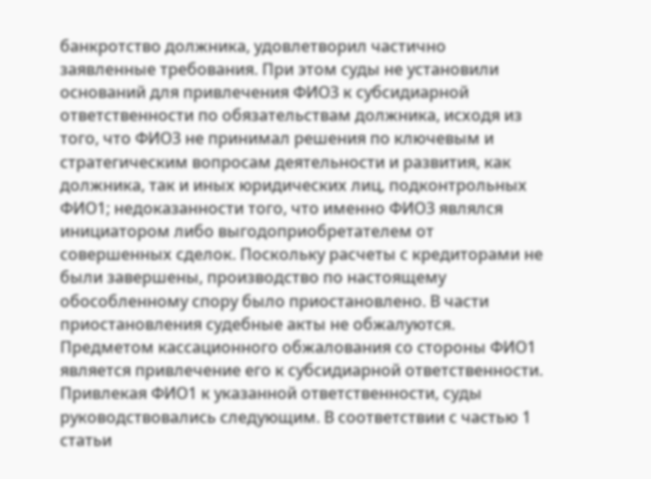банкротство должника, удовлетворил частично заявленные требования. При этом суды не установили оснований для привлечения ФИО3 к субсидиарной ответственности по обязательствам должника, исходя из того, что ФИО3 не принимал решения по ключевым и стратегическим вопросам деятельности и развития, как должника, так и иных юридических лиц, подконтрольных ФИО1; недоказанности того, что именно ФИО3 являлся инициатором либо выгодоприобретателем от совершенных сделок. Поскольку расчеты с кредиторами не были завершены, производство по настоящему обособленному спору было приостановлено. В части приостановления судебные акты не обжалуются. Предметом кассационного обжалования со стороны ФИО1 является привлечение его к субсидиарной ответственности. Привлекая ФИО1 к указанной ответственности, суды руководствовались следующим. В соответствии с частью 1 статьи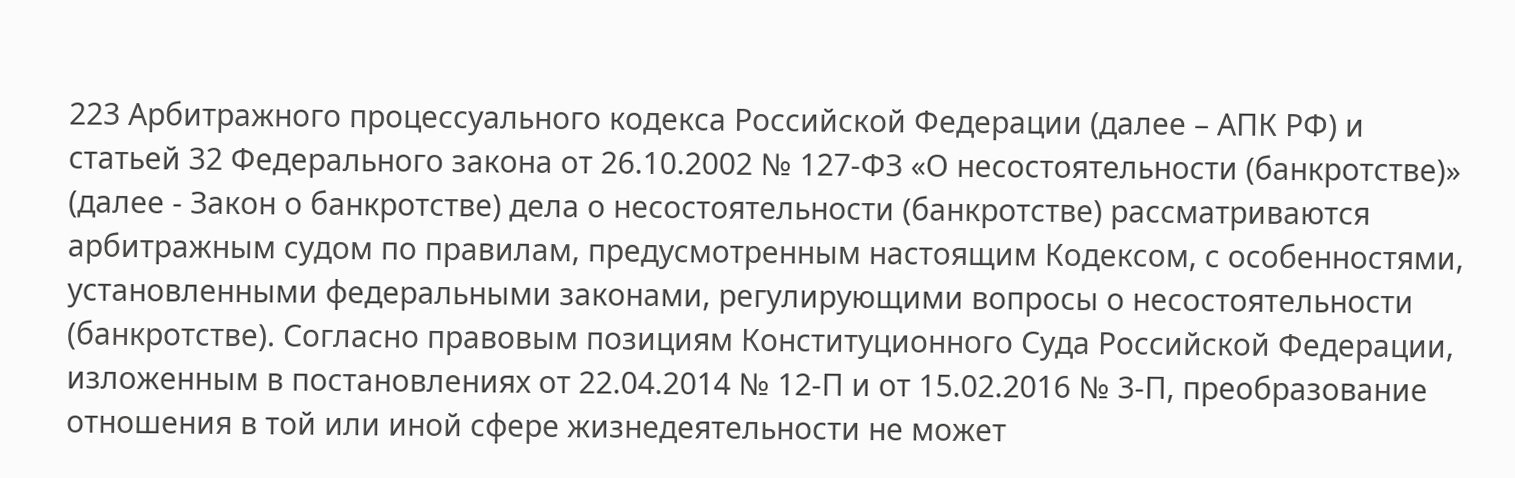223 Арбитражного процессуального кодекса Российской Федерации (далее – АПК РФ) и статьей 32 Федерального закона от 26.10.2002 № 127-ФЗ «О несостоятельности (банкротстве)» (далее - Закон о банкротстве) дела о несостоятельности (банкротстве) рассматриваются арбитражным судом по правилам, предусмотренным настоящим Кодексом, с особенностями, установленными федеральными законами, регулирующими вопросы о несостоятельности (банкротстве). Согласно правовым позициям Конституционного Суда Российской Федерации, изложенным в постановлениях от 22.04.2014 № 12-П и от 15.02.2016 № 3-П, преобразование отношения в той или иной сфере жизнедеятельности не может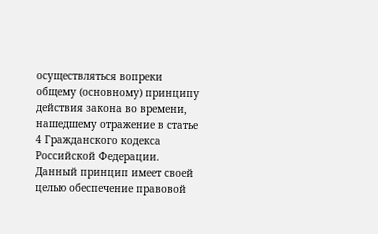осуществляться вопреки общему (основному) принципу действия закона во времени, нашедшему отражение в статье 4 Гражданского кодекса Российской Федерации. Данный принцип имеет своей целью обеспечение правовой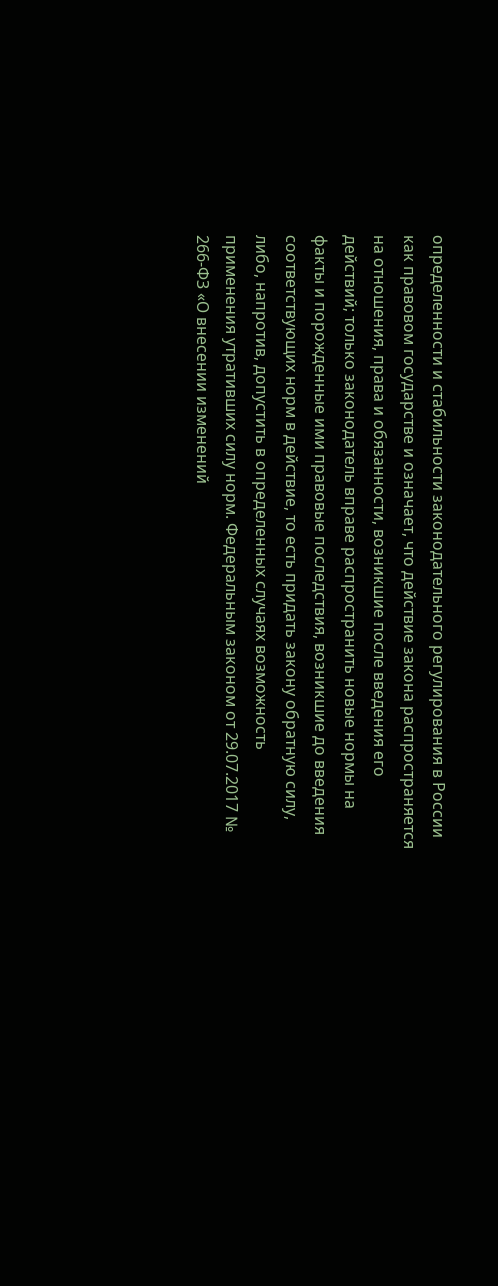определенности и стабильности законодательного регулирования в России как правовом государстве и означает, что действие закона распространяется на отношения, права и обязанности, возникшие после введения его действий; только законодатель вправе распространить новые нормы на факты и порожденные ими правовые последствия, возникшие до введения соответствующих норм в действие, то есть придать закону обратную силу, либо, напротив, допустить в определенных случаях возможность применения утративших силу норм. Федеральным законом от 29.07.2017 № 266-ФЗ «О внесении изменений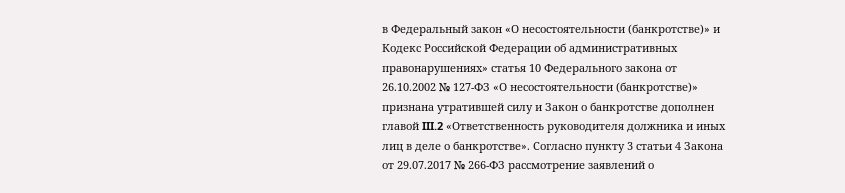в Федеральный закон «О несостоятельности (банкротстве)» и Кодекс Российской Федерации об административных правонарушениях» статья 10 Федерального закона от 26.10.2002 № 127-ФЗ «О несостоятельности (банкротстве)» признана утратившей силу и Закон о банкротстве дополнен главой III.2 «Ответственность руководителя должника и иных лиц в деле о банкротстве». Согласно пункту 3 статьи 4 Закона от 29.07.2017 № 266-ФЗ рассмотрение заявлений о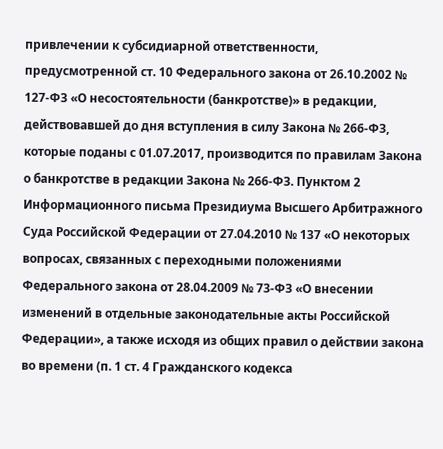привлечении к субсидиарной ответственности, предусмотренной ст. 10 Федерального закона от 26.10.2002 № 127-ФЗ «О несостоятельности (банкротстве)» в редакции, действовавшей до дня вступления в силу Закона № 266-ФЗ, которые поданы с 01.07.2017, производится по правилам Закона о банкротстве в редакции Закона № 266-ФЗ. Пунктом 2 Информационного письма Президиума Высшего Арбитражного Суда Российской Федерации от 27.04.2010 № 137 «О некоторых вопросах, связанных с переходными положениями Федерального закона от 28.04.2009 № 73-ФЗ «О внесении изменений в отдельные законодательные акты Российской Федерации», а также исходя из общих правил о действии закона во времени (п. 1 ст. 4 Гражданского кодекса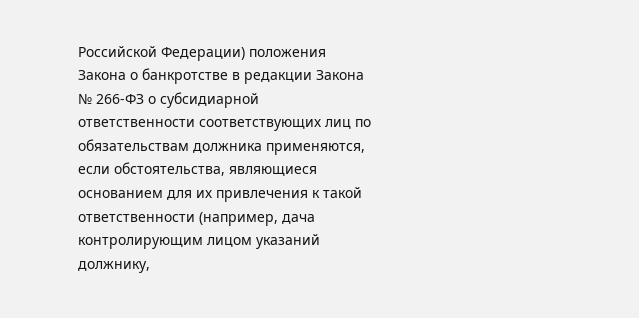Российской Федерации) положения Закона о банкротстве в редакции Закона № 266-ФЗ о субсидиарной ответственности соответствующих лиц по обязательствам должника применяются, если обстоятельства, являющиеся основанием для их привлечения к такой ответственности (например, дача контролирующим лицом указаний должнику,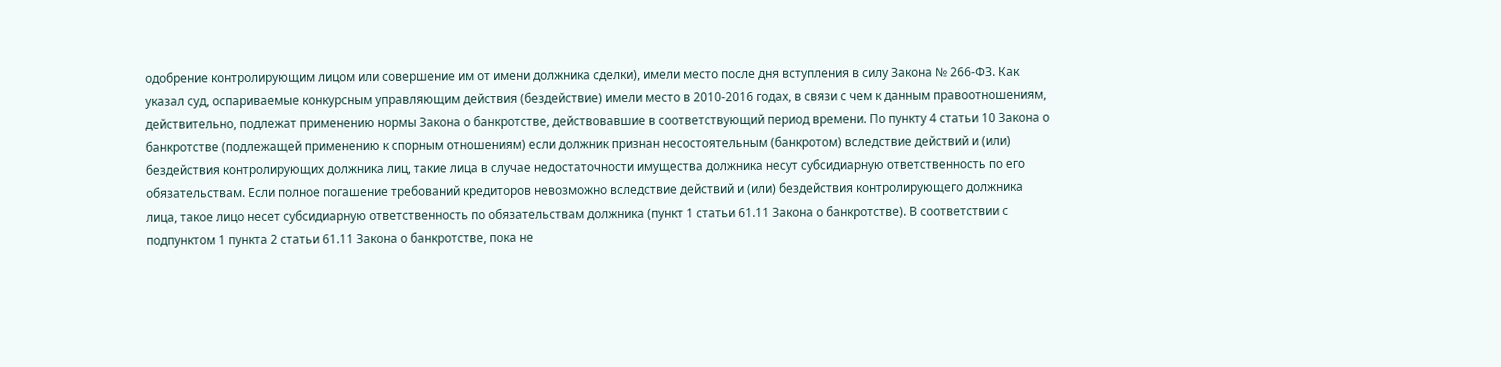одобрение контролирующим лицом или совершение им от имени должника сделки), имели место после дня вступления в силу Закона № 266-ФЗ. Как указал суд, оспариваемые конкурсным управляющим действия (бездействие) имели место в 2010-2016 годах, в связи с чем к данным правоотношениям, действительно, подлежат применению нормы Закона о банкротстве, действовавшие в соответствующий период времени. По пункту 4 статьи 10 Закона о банкротстве (подлежащей применению к спорным отношениям) если должник признан несостоятельным (банкротом) вследствие действий и (или) бездействия контролирующих должника лиц, такие лица в случае недостаточности имущества должника несут субсидиарную ответственность по его обязательствам. Если полное погашение требований кредиторов невозможно вследствие действий и (или) бездействия контролирующего должника лица, такое лицо несет субсидиарную ответственность по обязательствам должника (пункт 1 статьи 61.11 Закона о банкротстве). В соответствии с подпунктом 1 пункта 2 статьи 61.11 Закона о банкротстве, пока не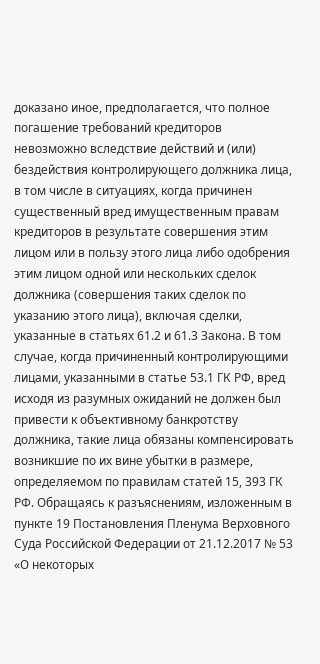доказано иное, предполагается, что полное погашение требований кредиторов невозможно вследствие действий и (или) бездействия контролирующего должника лица, в том числе в ситуациях, когда причинен существенный вред имущественным правам кредиторов в результате совершения этим лицом или в пользу этого лица либо одобрения этим лицом одной или нескольких сделок должника (совершения таких сделок по указанию этого лица), включая сделки, указанные в статьях 61.2 и 61.3 Закона. В том случае, когда причиненный контролирующими лицами, указанными в статье 53.1 ГК РФ, вред исходя из разумных ожиданий не должен был привести к объективному банкротству должника, такие лица обязаны компенсировать возникшие по их вине убытки в размере, определяемом по правилам статей 15, 393 ГК РФ. Обращаясь к разъяснениям, изложенным в пункте 19 Постановления Пленума Верховного Суда Российской Федерации от 21.12.2017 № 53 «О некоторых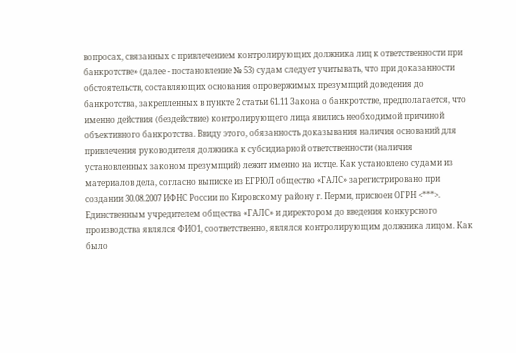вопросах, связанных с привлечением контролирующих должника лиц к ответственности при банкротстве» (далее - постановление № 53) судам следует учитывать, что при доказанности обстоятельств, составляющих основания опровержимых презумпций доведения до банкротства, закрепленных в пункте 2 статьи 61.11 Закона о банкротстве, предполагается, что именно действия (бездействие) контролирующего лица явились необходимой причиной объективного банкротства. Ввиду этого, обязанность доказывания наличия оснований для привлечения руководителя должника к субсидиарной ответственности (наличия установленных законом презумпций) лежит именно на истце. Как установлено судами из материалов дела, согласно выписке из ЕГРЮЛ общество «ГАЛС» зарегистрировано при создании 30.08.2007 ИФНС России по Кировскому району г. Перми, присвоен ОГРН <***>. Единственным учредителем общества «ГАЛС» и директором до введения конкурсного производства являлся ФИО1, соответственно, являлся контролирующим должника лицом. Как было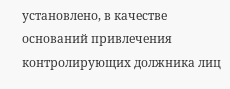установлено, в качестве оснований привлечения контролирующих должника лиц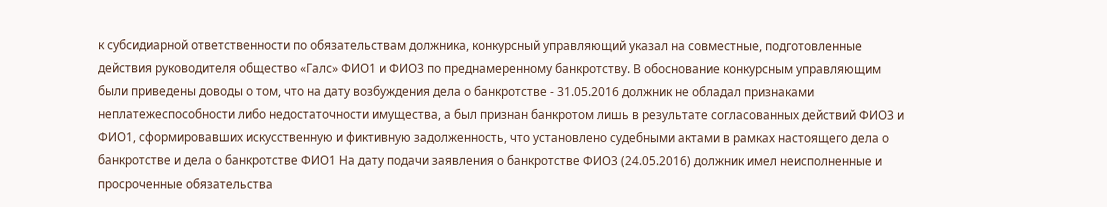к субсидиарной ответственности по обязательствам должника, конкурсный управляющий указал на совместные, подготовленные действия руководителя общество «Галс» ФИО1 и ФИО3 по преднамеренному банкротству. В обоснование конкурсным управляющим были приведены доводы о том, что на дату возбуждения дела о банкротстве - 31.05.2016 должник не обладал признаками неплатежеспособности либо недостаточности имущества, а был признан банкротом лишь в результате согласованных действий ФИО3 и ФИО1, сформировавших искусственную и фиктивную задолженность, что установлено судебными актами в рамках настоящего дела о банкротстве и дела о банкротстве ФИО1 На дату подачи заявления о банкротстве ФИО3 (24.05.2016) должник имел неисполненные и просроченные обязательства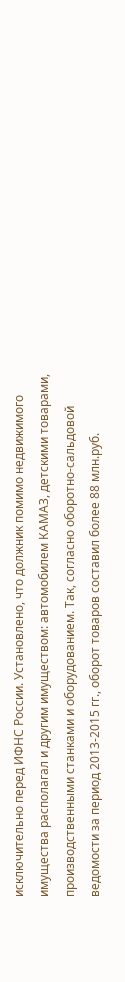исключительно перед ИФНС России. Установлено, что должник помимо недвижимого имущества располагал и другим имуществом: автомобилем КАМАЗ, детскими товарами, производственными станками и оборудованием. Так, согласно оборотно-сальдовой ведомости за период 2013-2015 гг., оборот товаров составил более 88 млн.руб.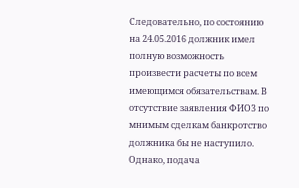Следовательно, по состоянию на 24.05.2016 должник имел полную возможность произвести расчеты по всем имеющимся обязательствам. В отсутствие заявления ФИО3 по мнимым сделкам банкротство должника бы не наступило. Однако, подача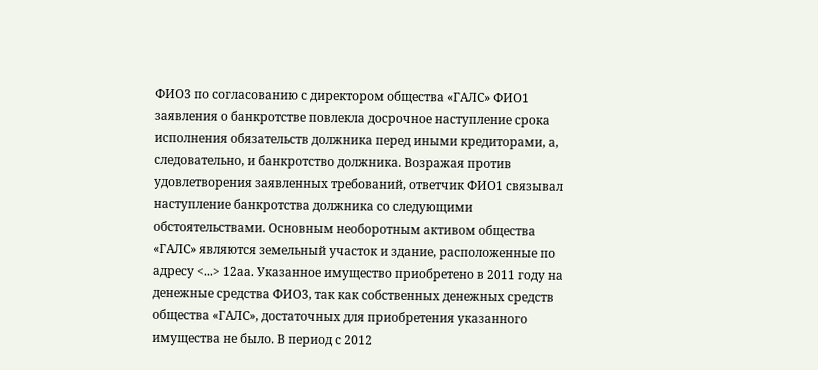ФИО3 по согласованию с директором общества «ГАЛС» ФИО1 заявления о банкротстве повлекла досрочное наступление срока исполнения обязательств должника перед иными кредиторами, а, следовательно, и банкротство должника. Возражая против удовлетворения заявленных требований, ответчик ФИО1 связывал наступление банкротства должника со следующими обстоятельствами. Основным необоротным активом общества «ГАЛС» являются земельный участок и здание, расположенные по адресу <...> 12аа. Указанное имущество приобретено в 2011 году на денежные средства ФИО3, так как собственных денежных средств общества «ГАЛС», достаточных для приобретения указанного имущества не было. В период с 2012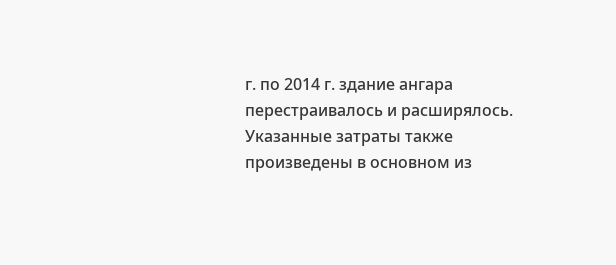г. по 2014 г. здание ангара перестраивалось и расширялось. Указанные затраты также произведены в основном из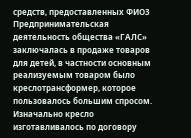средств, предоставленных ФИО3 Предпринимательская деятельность общества «ГАЛС» заключалась в продаже товаров для детей, в частности основным реализуемым товаром было креслотрансформер, которое пользовалось большим спросом. Изначально кресло изготавливалось по договору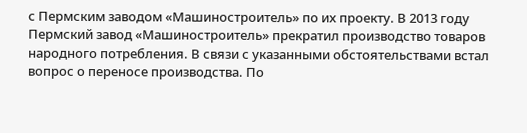с Пермским заводом «Машиностроитель» по их проекту. В 2013 году Пермский завод «Машиностроитель» прекратил производство товаров народного потребления. В связи с указанными обстоятельствами встал вопрос о переносе производства. По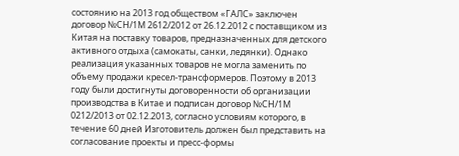состоянию на 2013 год обществом «ГАЛС» заключен договор №СН/1М 2612/2012 от 26.12.2012 с поставщиком из Китая на поставку товаров, предназначенных для детского активного отдыха (самокаты, санки, ледянки). Однако реализация указанных товаров не могла заменить по объему продажи кресел-трансформеров. Поэтому в 2013 году были достигнуты договоренности об организации производства в Китае и подписан договор №СН/1М 0212/2013 от 02.12.2013, согласно условиям которого, в течение 60 дней Изготовитель должен был представить на согласование проекты и пресс-формы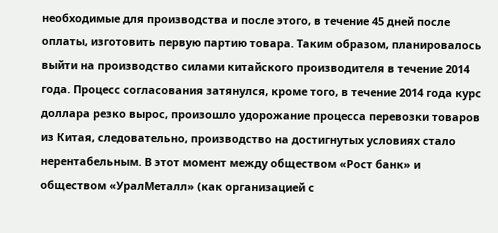необходимые для производства и после этого, в течение 45 дней после оплаты, изготовить первую партию товара. Таким образом, планировалось выйти на производство силами китайского производителя в течение 2014 года. Процесс согласования затянулся, кроме того, в течение 2014 года курс доллара резко вырос, произошло удорожание процесса перевозки товаров из Китая, следовательно, производство на достигнутых условиях стало нерентабельным. В этот момент между обществом «Рост банк» и обществом «УралМеталл» (как организацией с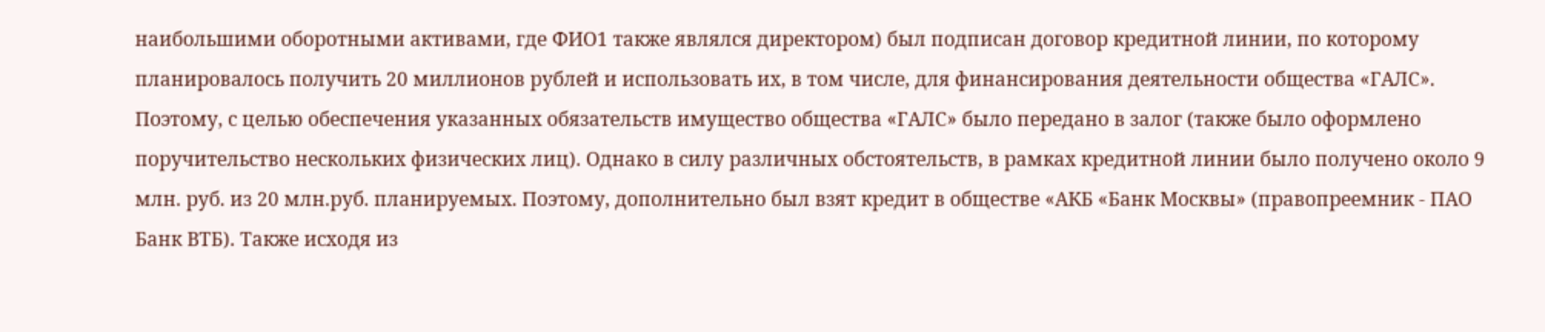наибольшими оборотными активами, где ФИО1 также являлся директором) был подписан договор кредитной линии, по которому планировалось получить 20 миллионов рублей и использовать их, в том числе, для финансирования деятельности общества «ГАЛС». Поэтому, с целью обеспечения указанных обязательств имущество общества «ГАЛС» было передано в залог (также было оформлено поручительство нескольких физических лиц). Однако в силу различных обстоятельств, в рамках кредитной линии было получено около 9 млн. руб. из 20 млн.руб. планируемых. Поэтому, дополнительно был взят кредит в обществе «АКБ «Банк Москвы» (правопреемник - ПАО Банк ВТБ). Также исходя из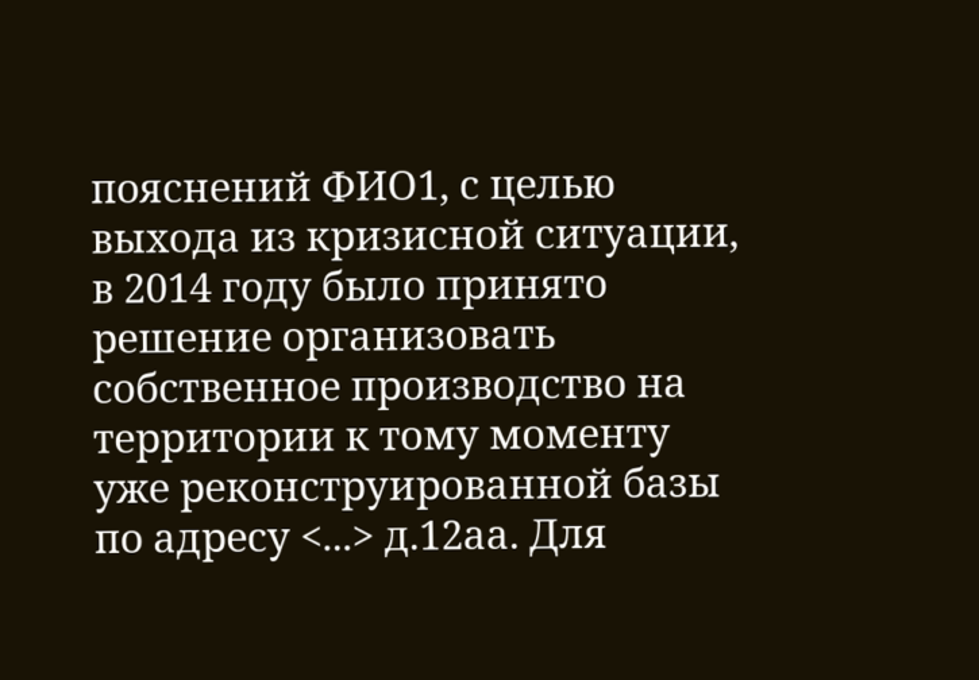пояснений ФИО1, с целью выхода из кризисной ситуации, в 2014 году было принято решение организовать собственное производство на территории к тому моменту уже реконструированной базы по адресу <...> д.12аа. Для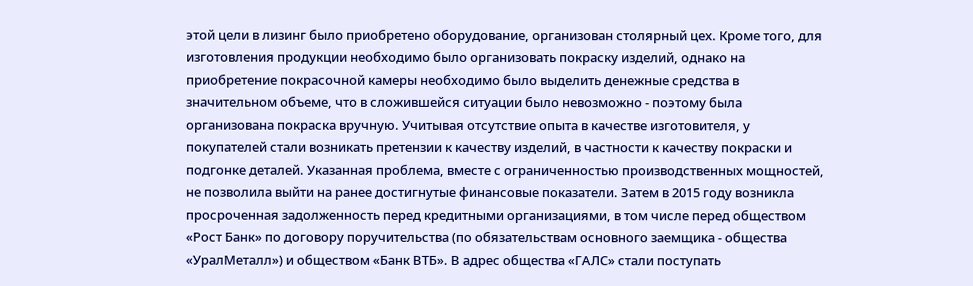этой цели в лизинг было приобретено оборудование, организован столярный цех. Кроме того, для изготовления продукции необходимо было организовать покраску изделий, однако на приобретение покрасочной камеры необходимо было выделить денежные средства в значительном объеме, что в сложившейся ситуации было невозможно - поэтому была организована покраска вручную. Учитывая отсутствие опыта в качестве изготовителя, у покупателей стали возникать претензии к качеству изделий, в частности к качеству покраски и подгонке деталей. Указанная проблема, вместе с ограниченностью производственных мощностей, не позволила выйти на ранее достигнутые финансовые показатели. Затем в 2015 году возникла просроченная задолженность перед кредитными организациями, в том числе перед обществом «Рост Банк» по договору поручительства (по обязательствам основного заемщика - общества «УралМеталл») и обществом «Банк ВТБ». В адрес общества «ГАЛС» стали поступать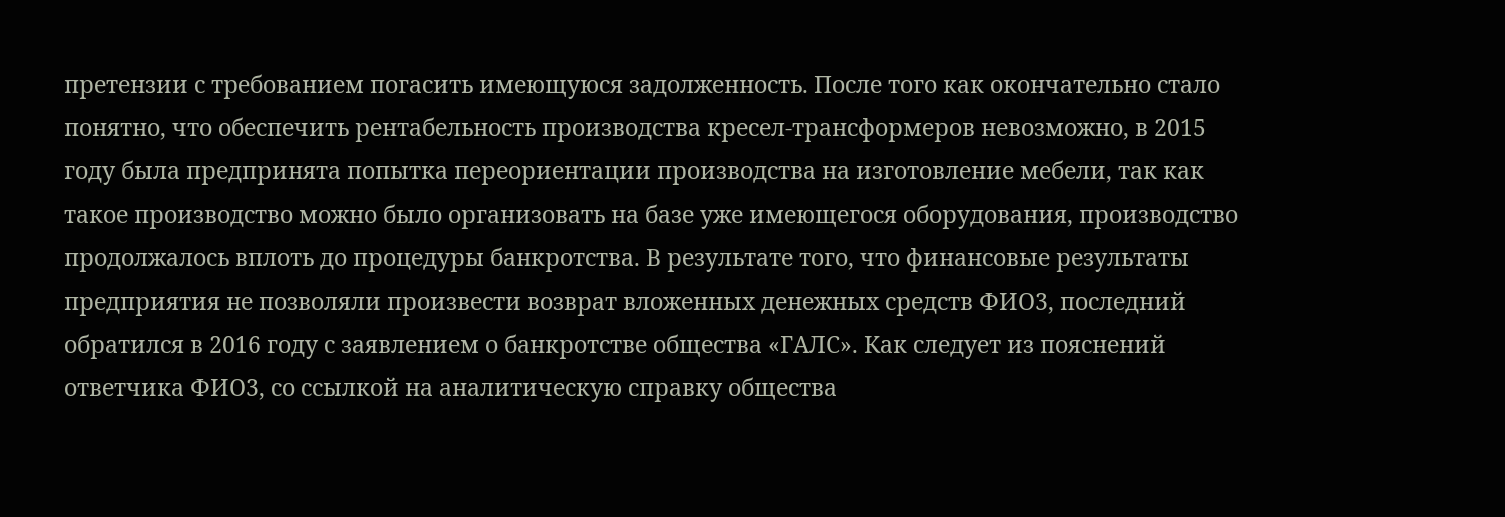претензии с требованием погасить имеющуюся задолженность. После того как окончательно стало понятно, что обеспечить рентабельность производства кресел-трансформеров невозможно, в 2015 году была предпринята попытка переориентации производства на изготовление мебели, так как такое производство можно было организовать на базе уже имеющегося оборудования, производство продолжалось вплоть до процедуры банкротства. В результате того, что финансовые результаты предприятия не позволяли произвести возврат вложенных денежных средств ФИО3, последний обратился в 2016 году с заявлением о банкротстве общества «ГАЛС». Как следует из пояснений ответчика ФИО3, со ссылкой на аналитическую справку общества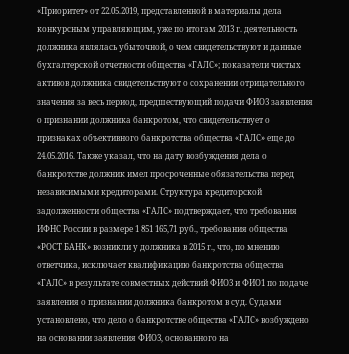«Приоритет» от 22.05.2019, представленной в материалы дела конкурсным управляющим, уже по итогам 2013 г. деятельность должника являлась убыточной, о чем свидетельствуют и данные бухгалтерской отчетности общества «ГАЛС»; показатели чистых активов должника свидетельствуют о сохранении отрицательного значения за весь период, предшествующий подачи ФИО3 заявления о признании должника банкротом, что свидетельствует о признаках объективного банкротства общества «ГАЛС» еще до 24.05.2016. Также указал, что на дату возбуждения дела о банкротстве должник имел просроченные обязательства перед независимыми кредиторами. Структура кредиторской задолженности общества «ГАЛС» подтверждает, что требования ИФНС России в размере 1 851 165,71 руб., требования общества «РОСТ БАНК» возникли у должника в 2015 г., что, по мнению ответчика, исключает квалификацию банкротства общества «ГАЛС» в результате совместных действий ФИО3 и ФИО1 по подаче заявления о признании должника банкротом в суд. Судами установлено, что дело о банкротстве общества «ГАЛС» возбуждено на основании заявления ФИО3, основанного на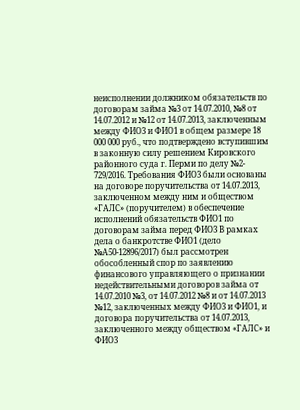неисполнении должником обязательств по договорам займа №3 от 14.07.2010, №8 от 14.07.2012 и №12 от 14.07.2013, заключенным между ФИО3 и ФИО1 в общем размере 18 000 000 руб., что подтверждено вступившим в законную силу решением Кировского районного суда г. Перми по делу №2- 729/2016. Требования ФИО3 были основаны на договоре поручительства от 14.07.2013, заключенном между ним и обществом «ГАЛС» (поручителем) в обеспечение исполнений обязательств ФИО1 по договорам займа перед ФИО3 В рамках дела о банкротстве ФИО1 (дело №А50-12896/2017) был рассмотрен обособленный спор по заявлению финансового управляющего о признании недействительными договоров займа от 14.07.2010 №3, от 14.07.2012 №8 и от 14.07.2013 №12, заключенных между ФИО3 и ФИО1, и договора поручительства от 14.07.2013, заключенного между обществом «ГАЛС» и ФИО3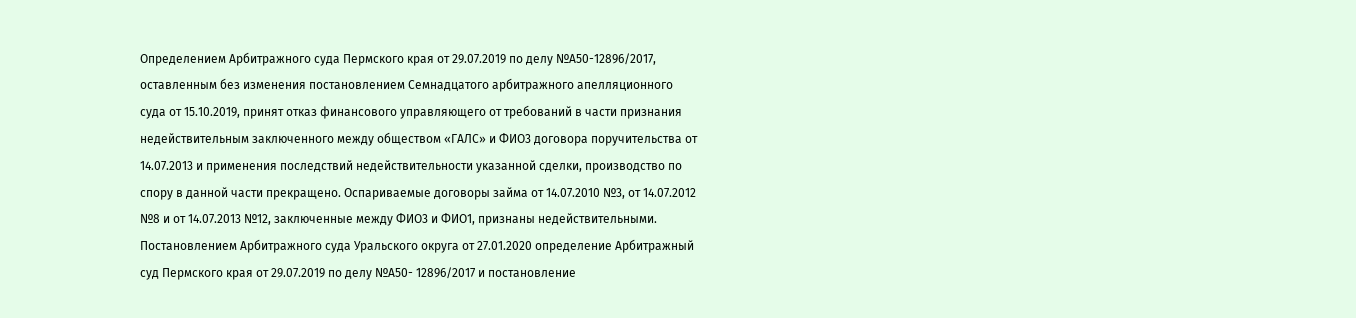Определением Арбитражного суда Пермского края от 29.07.2019 по делу №А50-12896/2017, оставленным без изменения постановлением Семнадцатого арбитражного апелляционного суда от 15.10.2019, принят отказ финансового управляющего от требований в части признания недействительным заключенного между обществом «ГАЛС» и ФИО3 договора поручительства от 14.07.2013 и применения последствий недействительности указанной сделки, производство по спору в данной части прекращено. Оспариваемые договоры займа от 14.07.2010 №3, от 14.07.2012 №8 и от 14.07.2013 №12, заключенные между ФИО3 и ФИО1, признаны недействительными. Постановлением Арбитражного суда Уральского округа от 27.01.2020 определение Арбитражный суд Пермского края от 29.07.2019 по делу №А50- 12896/2017 и постановление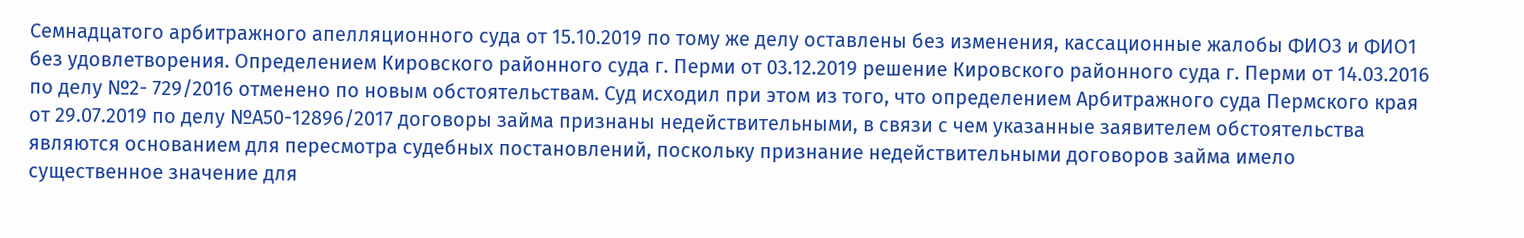Семнадцатого арбитражного апелляционного суда от 15.10.2019 по тому же делу оставлены без изменения, кассационные жалобы ФИО3 и ФИО1 без удовлетворения. Определением Кировского районного суда г. Перми от 03.12.2019 решение Кировского районного суда г. Перми от 14.03.2016 по делу №2- 729/2016 отменено по новым обстоятельствам. Суд исходил при этом из того, что определением Арбитражного суда Пермского края от 29.07.2019 по делу №А50-12896/2017 договоры займа признаны недействительными, в связи с чем указанные заявителем обстоятельства являются основанием для пересмотра судебных постановлений, поскольку признание недействительными договоров займа имело существенное значение для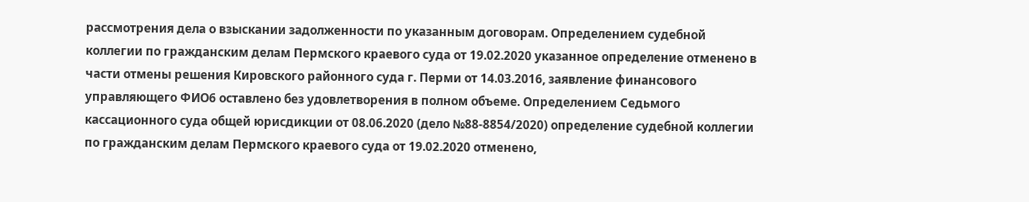рассмотрения дела о взыскании задолженности по указанным договорам. Определением судебной коллегии по гражданским делам Пермского краевого суда от 19.02.2020 указанное определение отменено в части отмены решения Кировского районного суда г. Перми от 14.03.2016, заявление финансового управляющего ФИО6 оставлено без удовлетворения в полном объеме. Определением Седьмого кассационного суда общей юрисдикции от 08.06.2020 (дело №88-8854/2020) определение судебной коллегии по гражданским делам Пермского краевого суда от 19.02.2020 отменено,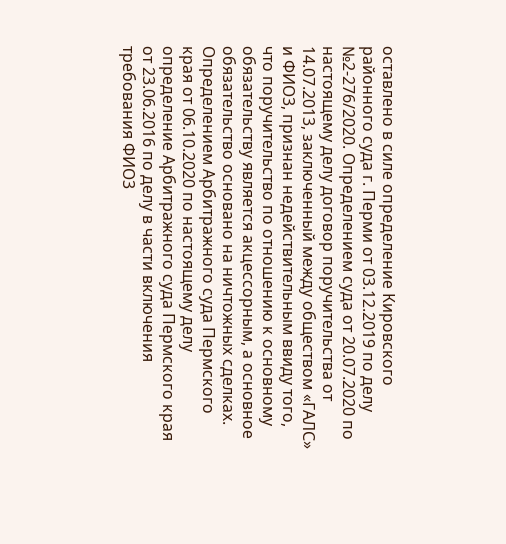оставлено в силе определение Кировского районного суда г. Перми от 03.12.2019 по делу №2-276/2020. Определением суда от 20.07.2020 по настоящему делу договор поручительства от 14.07.2013, заключенный между обществом «ГАЛС» и ФИО3, признан недействительным ввиду того, что поручительство по отношению к основному обязательству является акцессорным, а основное обязательство основано на ничтожных сделках. Определением Арбитражного суда Пермского края от 06.10.2020 по настоящему делу определение Арбитражного суда Пермского края от 23.06.2016 по делу в части включения требования ФИО3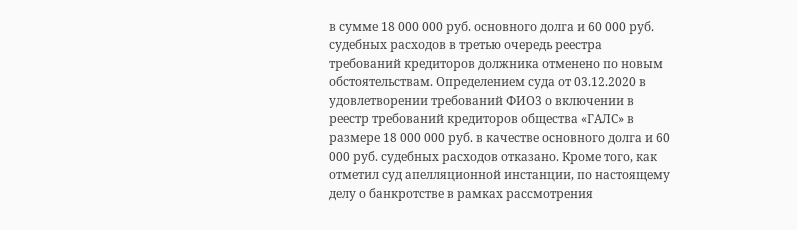в сумме 18 000 000 руб. основного долга и 60 000 руб. судебных расходов в третью очередь реестра требований кредиторов должника отменено по новым обстоятельствам. Определением суда от 03.12.2020 в удовлетворении требований ФИО3 о включении в реестр требований кредиторов общества «ГАЛС» в размере 18 000 000 руб. в качестве основного долга и 60 000 руб. судебных расходов отказано. Кроме того, как отметил суд апелляционной инстанции, по настоящему делу о банкротстве в рамках рассмотрения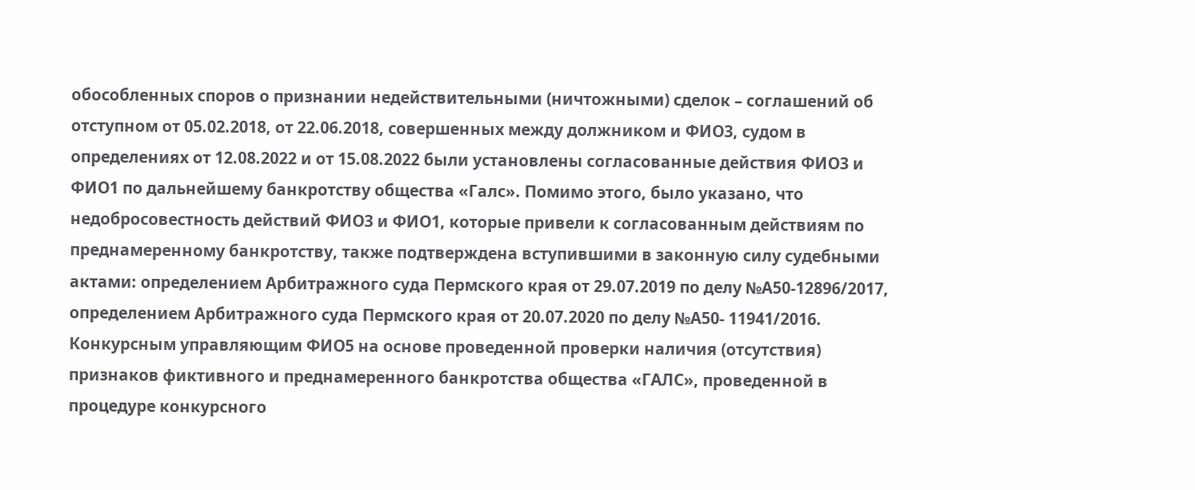обособленных споров о признании недействительными (ничтожными) сделок – соглашений об отступном от 05.02.2018, от 22.06.2018, совершенных между должником и ФИО3, судом в определениях от 12.08.2022 и от 15.08.2022 были установлены согласованные действия ФИО3 и ФИО1 по дальнейшему банкротству общества «Галс». Помимо этого, было указано, что недобросовестность действий ФИО3 и ФИО1, которые привели к согласованным действиям по преднамеренному банкротству, также подтверждена вступившими в законную силу судебными актами: определением Арбитражного суда Пермского края от 29.07.2019 по делу №А50-12896/2017, определением Арбитражного суда Пермского края от 20.07.2020 по делу №А50- 11941/2016. Конкурсным управляющим ФИО5 на основе проведенной проверки наличия (отсутствия) признаков фиктивного и преднамеренного банкротства общества «ГАЛС», проведенной в процедуре конкурсного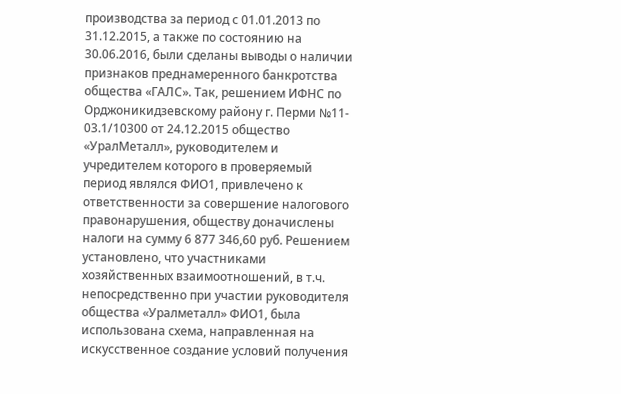производства за период с 01.01.2013 по 31.12.2015, а также по состоянию на 30.06.2016, были сделаны выводы о наличии признаков преднамеренного банкротства общества «ГАЛС». Так, решением ИФНС по Орджоникидзевскому району г. Перми №11- 03.1/10300 от 24.12.2015 общество «УралМеталл», руководителем и учредителем которого в проверяемый период являлся ФИО1, привлечено к ответственности за совершение налогового правонарушения, обществу доначислены налоги на сумму 6 877 346,60 руб. Решением установлено, что участниками хозяйственных взаимоотношений, в т.ч. непосредственно при участии руководителя общества «Уралметалл» ФИО1, была использована схема, направленная на искусственное создание условий получения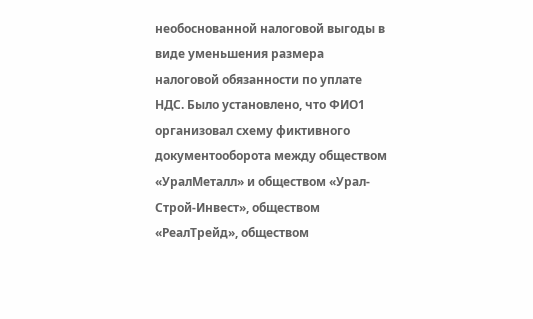необоснованной налоговой выгоды в виде уменьшения размера налоговой обязанности по уплате НДС. Было установлено, что ФИО1 организовал схему фиктивного документооборота между обществом «УралМеталл» и обществом «Урал-Строй-Инвест», обществом «РеалТрейд», обществом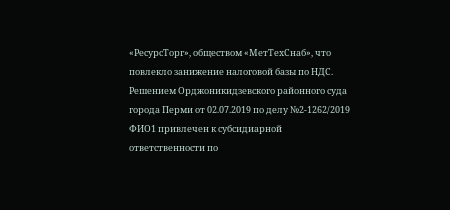«РесурсТорг», обществом «МетТехСнаб», что повлекло занижение налоговой базы по НДС. Решением Орджоникидзевского районного суда города Перми от 02.07.2019 по делу №2-1262/2019 ФИО1 привлечен к субсидиарной ответственности по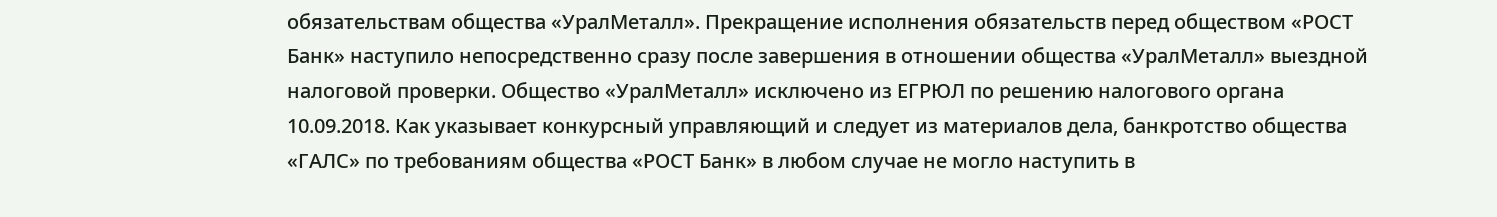обязательствам общества «УралМеталл». Прекращение исполнения обязательств перед обществом «РОСТ Банк» наступило непосредственно сразу после завершения в отношении общества «УралМеталл» выездной налоговой проверки. Общество «УралМеталл» исключено из ЕГРЮЛ по решению налогового органа 10.09.2018. Как указывает конкурсный управляющий и следует из материалов дела, банкротство общества «ГАЛС» по требованиям общества «РОСТ Банк» в любом случае не могло наступить в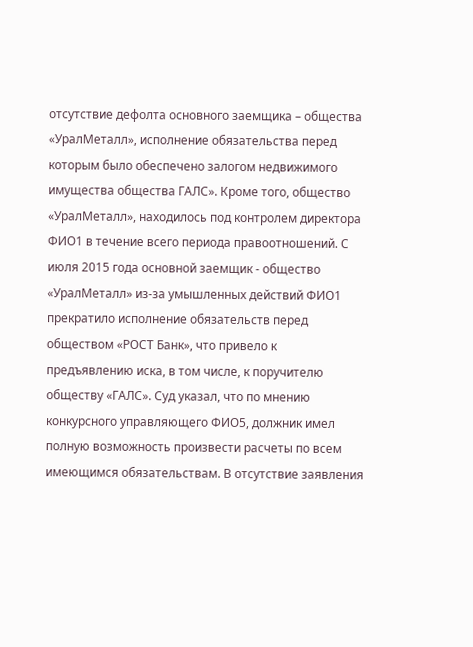отсутствие дефолта основного заемщика – общества «УралМеталл», исполнение обязательства перед которым было обеспечено залогом недвижимого имущества общества ГАЛС». Кроме того, общество «УралМеталл», находилось под контролем директора ФИО1 в течение всего периода правоотношений. С июля 2015 года основной заемщик - общество «УралМеталл» из-за умышленных действий ФИО1 прекратило исполнение обязательств перед обществом «РОСТ Банк», что привело к предъявлению иска, в том числе, к поручителю обществу «ГАЛС». Суд указал, что по мнению конкурсного управляющего ФИО5, должник имел полную возможность произвести расчеты по всем имеющимся обязательствам. В отсутствие заявления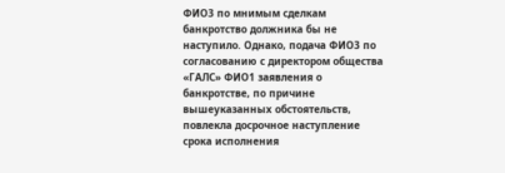ФИО3 по мнимым сделкам банкротство должника бы не наступило. Однако, подача ФИО3 по согласованию с директором общества «ГАЛС» ФИО1 заявления о банкротстве, по причине вышеуказанных обстоятельств, повлекла досрочное наступление срока исполнения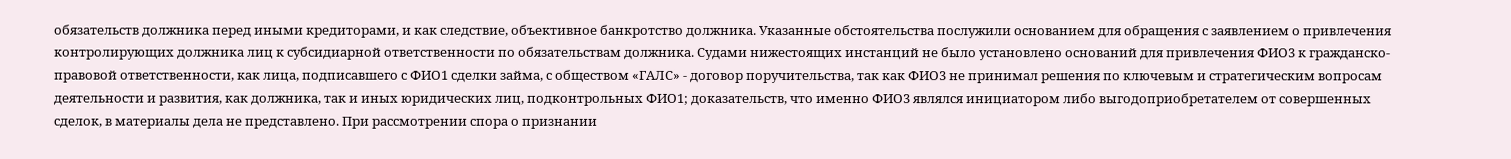обязательств должника перед иными кредиторами, и как следствие, объективное банкротство должника. Указанные обстоятельства послужили основанием для обращения с заявлением о привлечения контролирующих должника лиц к субсидиарной ответственности по обязательствам должника. Судами нижестоящих инстанций не было установлено оснований для привлечения ФИО3 к гражданско-правовой ответственности, как лица, подписавшего с ФИО1 сделки займа, с обществом «ГАЛС» - договор поручительства, так как ФИО3 не принимал решения по ключевым и стратегическим вопросам деятельности и развития, как должника, так и иных юридических лиц, подконтрольных ФИО1; доказательств, что именно ФИО3 являлся инициатором либо выгодоприобретателем от совершенных сделок, в материалы дела не представлено. При рассмотрении спора о признании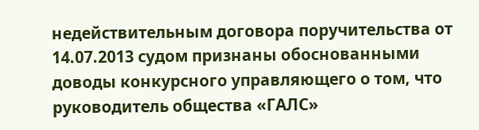недействительным договора поручительства от 14.07.2013 судом признаны обоснованными доводы конкурсного управляющего о том, что руководитель общества «ГАЛС»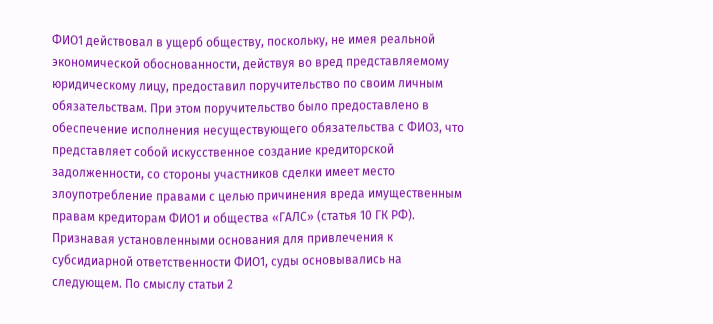ФИО1 действовал в ущерб обществу, поскольку, не имея реальной экономической обоснованности, действуя во вред представляемому юридическому лицу, предоставил поручительство по своим личным обязательствам. При этом поручительство было предоставлено в обеспечение исполнения несуществующего обязательства с ФИО3, что представляет собой искусственное создание кредиторской задолженности, со стороны участников сделки имеет место злоупотребление правами с целью причинения вреда имущественным правам кредиторам ФИО1 и общества «ГАЛС» (статья 10 ГК РФ). Признавая установленными основания для привлечения к субсидиарной ответственности ФИО1, суды основывались на следующем. По смыслу статьи 2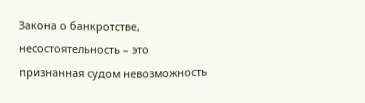Закона о банкротстве, несостоятельность – это признанная судом невозможность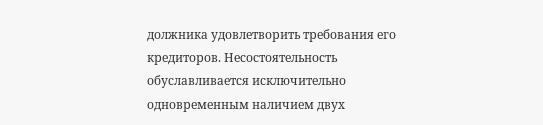должника удовлетворить требования его кредиторов. Несостоятельность обуславливается исключительно одновременным наличием двух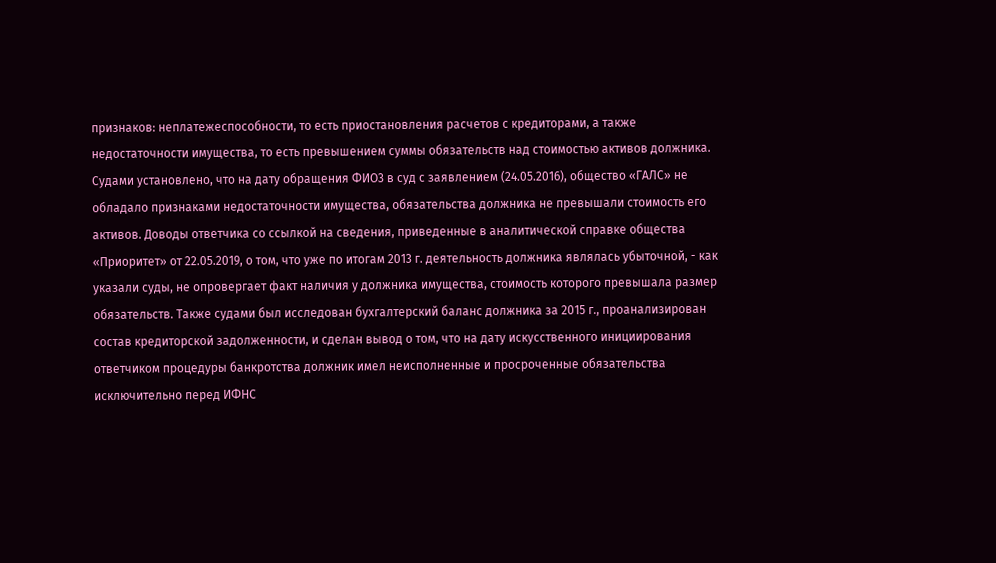признаков: неплатежеспособности, то есть приостановления расчетов с кредиторами, а также недостаточности имущества, то есть превышением суммы обязательств над стоимостью активов должника. Судами установлено, что на дату обращения ФИО3 в суд с заявлением (24.05.2016), общество «ГАЛС» не обладало признаками недостаточности имущества, обязательства должника не превышали стоимость его активов. Доводы ответчика со ссылкой на сведения, приведенные в аналитической справке общества «Приоритет» от 22.05.2019, о том, что уже по итогам 2013 г. деятельность должника являлась убыточной, - как указали суды, не опровергает факт наличия у должника имущества, стоимость которого превышала размер обязательств. Также судами был исследован бухгалтерский баланс должника за 2015 г., проанализирован состав кредиторской задолженности, и сделан вывод о том, что на дату искусственного инициирования ответчиком процедуры банкротства должник имел неисполненные и просроченные обязательства исключительно перед ИФНС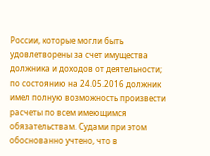России, которые могли быть удовлетворены за счет имущества должника и доходов от деятельности; по состоянию на 24.05.2016 должник имел полную возможность произвести расчеты по всем имеющимся обязательствам. Судами при этом обоснованно учтено, что в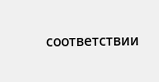соответствии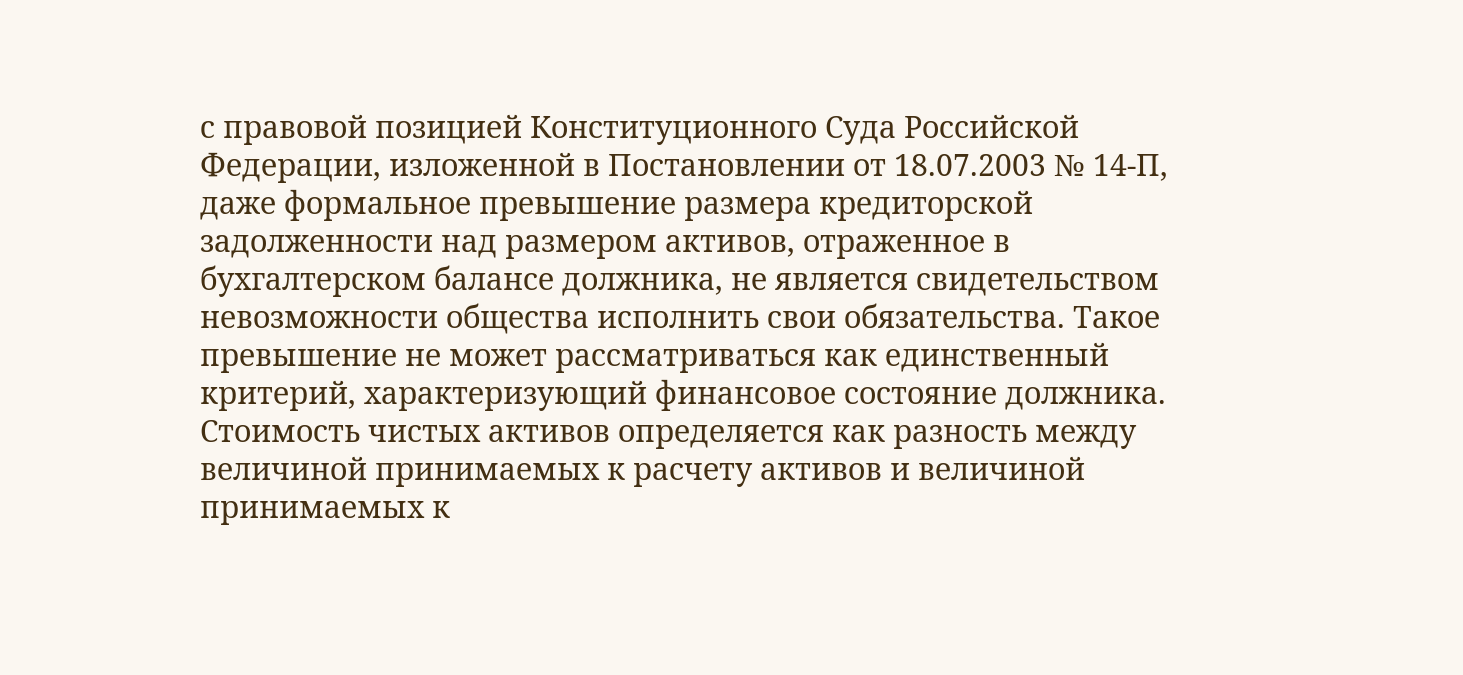с правовой позицией Конституционного Суда Российской Федерации, изложенной в Постановлении от 18.07.2003 № 14-П, даже формальное превышение размера кредиторской задолженности над размером активов, отраженное в бухгалтерском балансе должника, не является свидетельством невозможности общества исполнить свои обязательства. Такое превышение не может рассматриваться как единственный критерий, характеризующий финансовое состояние должника. Стоимость чистых активов определяется как разность между величиной принимаемых к расчету активов и величиной принимаемых к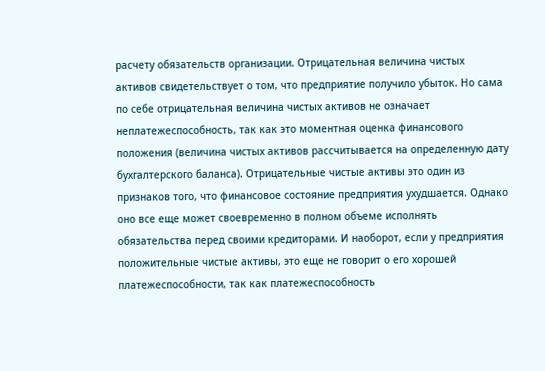расчету обязательств организации. Отрицательная величина чистых активов свидетельствует о том, что предприятие получило убыток. Но сама по себе отрицательная величина чистых активов не означает неплатежеспособность, так как это моментная оценка финансового положения (величина чистых активов рассчитывается на определенную дату бухгалтерского баланса). Отрицательные чистые активы это один из признаков того, что финансовое состояние предприятия ухудшается. Однако оно все еще может своевременно в полном объеме исполнять обязательства перед своими кредиторами. И наоборот, если у предприятия положительные чистые активы, это еще не говорит о его хорошей платежеспособности, так как платежеспособность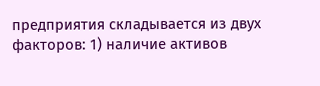предприятия складывается из двух факторов: 1) наличие активов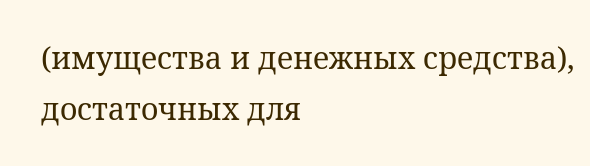(имущества и денежных средства), достаточных для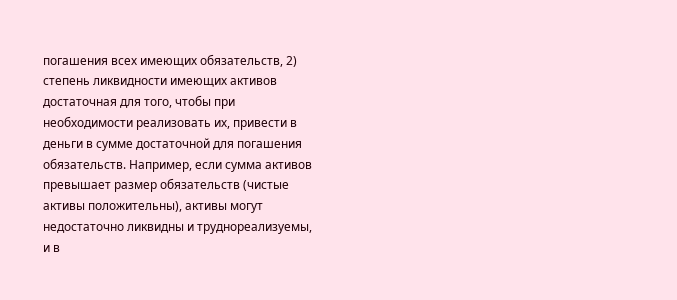погашения всех имеющих обязательств, 2) степень ликвидности имеющих активов достаточная для того, чтобы при необходимости реализовать их, привести в деньги в сумме достаточной для погашения обязательств. Например, если сумма активов превышает размер обязательств (чистые активы положительны), активы могут недостаточно ликвидны и труднореализуемы, и в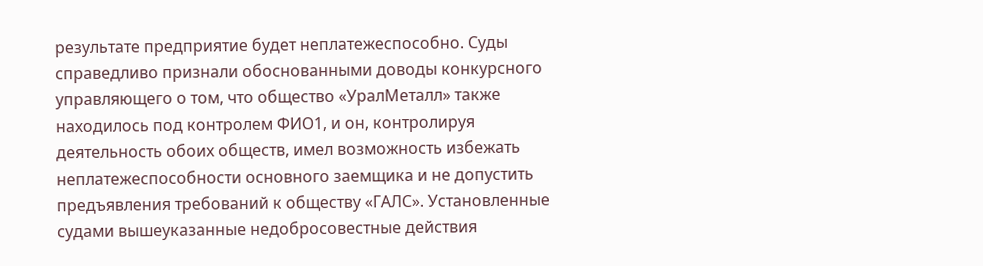результате предприятие будет неплатежеспособно. Суды справедливо признали обоснованными доводы конкурсного управляющего о том, что общество «УралМеталл» также находилось под контролем ФИО1, и он, контролируя деятельность обоих обществ, имел возможность избежать неплатежеспособности основного заемщика и не допустить предъявления требований к обществу «ГАЛС». Установленные судами вышеуказанные недобросовестные действия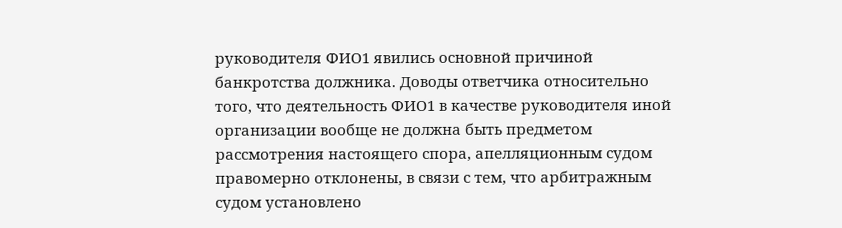руководителя ФИО1 явились основной причиной банкротства должника. Доводы ответчика относительно того, что деятельность ФИО1 в качестве руководителя иной организации вообще не должна быть предметом рассмотрения настоящего спора, апелляционным судом правомерно отклонены, в связи с тем, что арбитражным судом установлено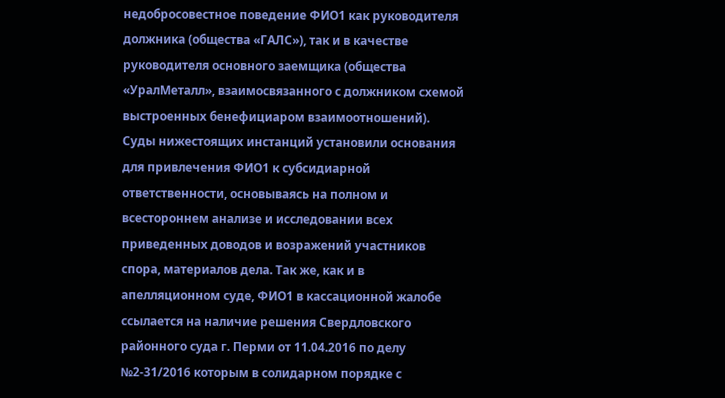недобросовестное поведение ФИО1 как руководителя должника (общества «ГАЛС»), так и в качестве руководителя основного заемщика (общества «УралМеталл», взаимосвязанного с должником схемой выстроенных бенефициаром взаимоотношений). Суды нижестоящих инстанций установили основания для привлечения ФИО1 к субсидиарной ответственности, основываясь на полном и всестороннем анализе и исследовании всех приведенных доводов и возражений участников спора, материалов дела. Так же, как и в апелляционном суде, ФИО1 в кассационной жалобе ссылается на наличие решения Свердловского районного суда г. Перми от 11.04.2016 по делу №2-31/2016 которым в солидарном порядке с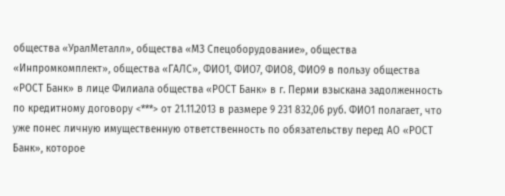общества «УралМеталл», общества «МЗ Спецоборудование», общества «Инпромкомплект», общества «ГАЛС», ФИО1, ФИО7, ФИО8, ФИО9 в пользу общества «РОСТ Банк» в лице Филиала общества «РОСТ Банк» в г. Перми взыскана задолженность по кредитному договору <***> от 21.11.2013 в размере 9 231 832,06 руб. ФИО1 полагает, что уже понес личную имущественную ответственность по обязательству перед АО «РОСТ Банк», которое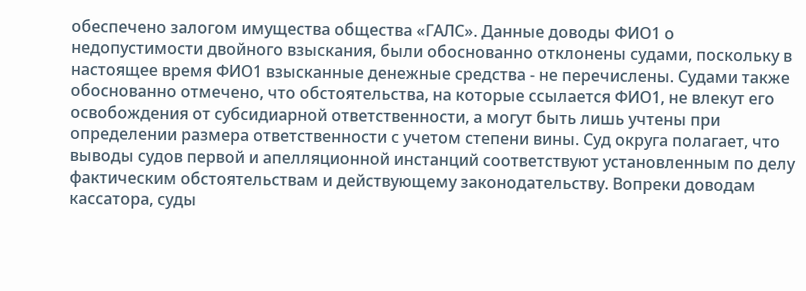обеспечено залогом имущества общества «ГАЛС». Данные доводы ФИО1 о недопустимости двойного взыскания, были обоснованно отклонены судами, поскольку в настоящее время ФИО1 взысканные денежные средства - не перечислены. Судами также обоснованно отмечено, что обстоятельства, на которые ссылается ФИО1, не влекут его освобождения от субсидиарной ответственности, а могут быть лишь учтены при определении размера ответственности с учетом степени вины. Суд округа полагает, что выводы судов первой и апелляционной инстанций соответствуют установленным по делу фактическим обстоятельствам и действующему законодательству. Вопреки доводам кассатора, суды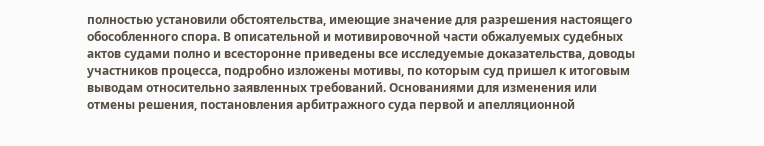полностью установили обстоятельства, имеющие значение для разрешения настоящего обособленного спора. В описательной и мотивировочной части обжалуемых судебных актов судами полно и всесторонне приведены все исследуемые доказательства, доводы участников процесса, подробно изложены мотивы, по которым суд пришел к итоговым выводам относительно заявленных требований. Основаниями для изменения или отмены решения, постановления арбитражного суда первой и апелляционной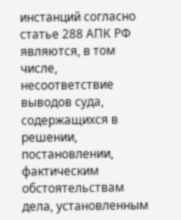инстанций согласно статье 288 АПК РФ являются, в том числе, несоответствие выводов суда, содержащихся в решении, постановлении, фактическим обстоятельствам дела, установленным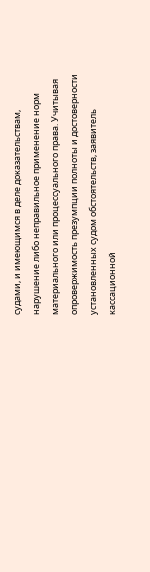судами, и имеющимся в деле доказательствам, нарушение либо неправильное применение норм материального или процессуального права. Учитывая опровержимость презумпции полноты и достоверности установленных судом обстоятельств, заявитель кассационной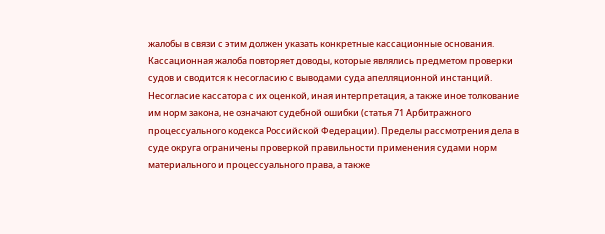жалобы в связи с этим должен указать конкретные кассационные основания. Кассационная жалоба повторяет доводы, которые являлись предметом проверки судов и сводится к несогласию с выводами суда апелляционной инстанций. Несогласие кассатора с их оценкой, иная интерпретация, а также иное толкование им норм закона, не означают судебной ошибки (статья 71 Арбитражного процессуального кодекса Российской Федерации). Пределы рассмотрения дела в суде округа ограничены проверкой правильности применения судами норм материального и процессуального права, а также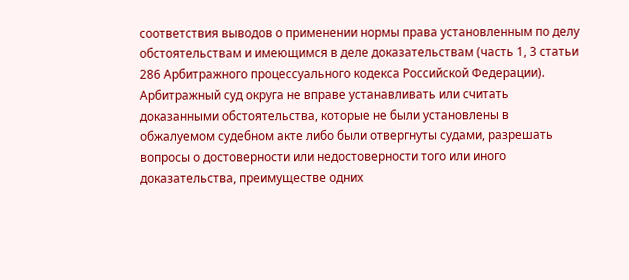соответствия выводов о применении нормы права установленным по делу обстоятельствам и имеющимся в деле доказательствам (часть 1, 3 статьи 286 Арбитражного процессуального кодекса Российской Федерации). Арбитражный суд округа не вправе устанавливать или считать доказанными обстоятельства, которые не были установлены в обжалуемом судебном акте либо были отвергнуты судами, разрешать вопросы о достоверности или недостоверности того или иного доказательства, преимуществе одних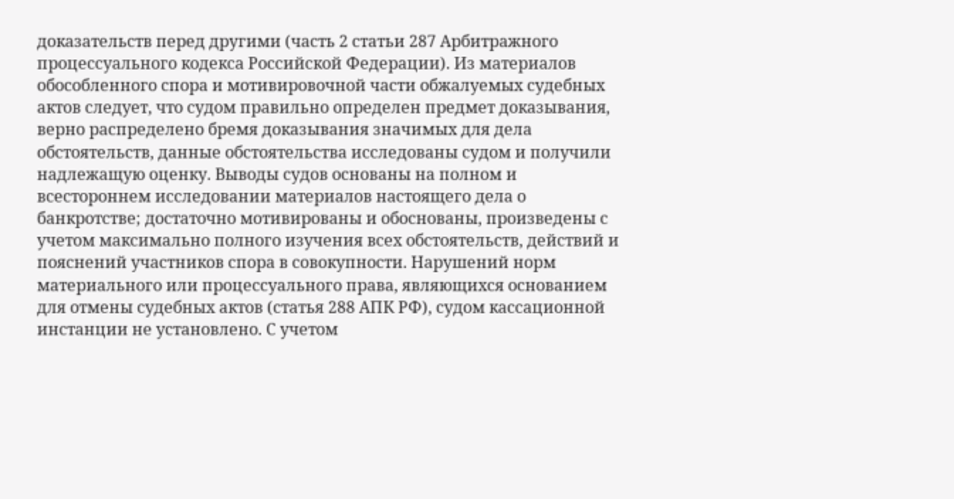доказательств перед другими (часть 2 статьи 287 Арбитражного процессуального кодекса Российской Федерации). Из материалов обособленного спора и мотивировочной части обжалуемых судебных актов следует, что судом правильно определен предмет доказывания, верно распределено бремя доказывания значимых для дела обстоятельств, данные обстоятельства исследованы судом и получили надлежащую оценку. Выводы судов основаны на полном и всестороннем исследовании материалов настоящего дела о банкротстве; достаточно мотивированы и обоснованы, произведены с учетом максимально полного изучения всех обстоятельств, действий и пояснений участников спора в совокупности. Нарушений норм материального или процессуального права, являющихся основанием для отмены судебных актов (статья 288 АПК РФ), судом кассационной инстанции не установлено. С учетом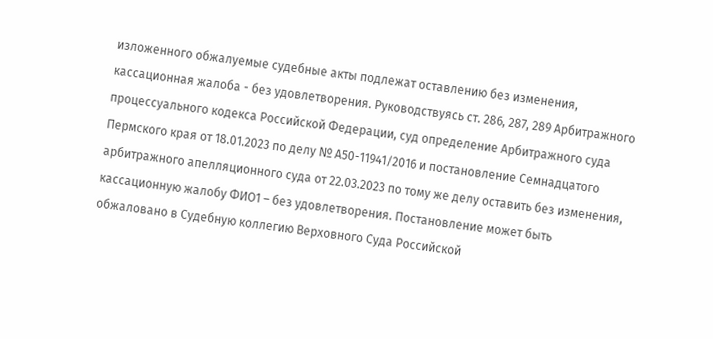изложенного обжалуемые судебные акты подлежат оставлению без изменения, кассационная жалоба - без удовлетворения. Руководствуясь ст. 286, 287, 289 Арбитражного процессуального кодекса Российской Федерации, суд определение Арбитражного суда Пермского края от 18.01.2023 по делу № А50-11941/2016 и постановление Семнадцатого арбитражного апелляционного суда от 22.03.2023 по тому же делу оставить без изменения, кассационную жалобу ФИО1 – без удовлетворения. Постановление может быть обжаловано в Судебную коллегию Верховного Суда Российской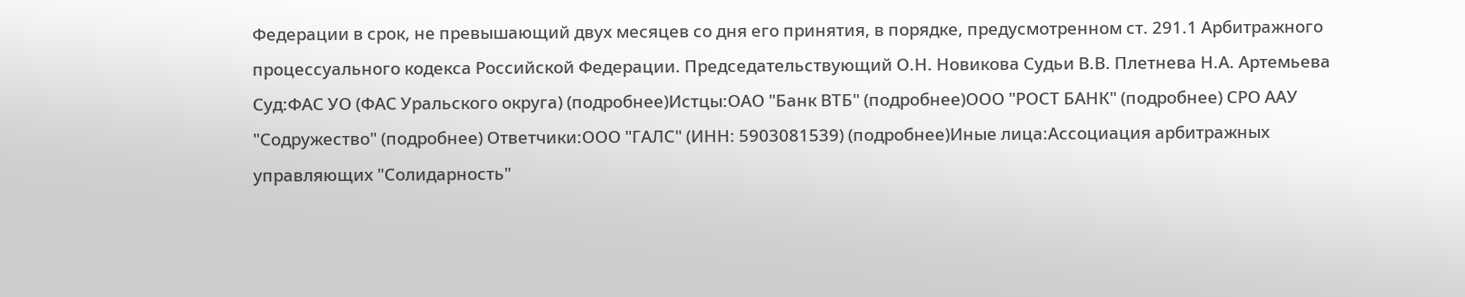Федерации в срок, не превышающий двух месяцев со дня его принятия, в порядке, предусмотренном ст. 291.1 Арбитражного процессуального кодекса Российской Федерации. Председательствующий О.Н. Новикова Судьи В.В. Плетнева Н.А. Артемьева Суд:ФАС УО (ФАС Уральского округа) (подробнее)Истцы:ОАО "Банк ВТБ" (подробнее)ООО "РОСТ БАНК" (подробнее) СРО ААУ "Содружество" (подробнее) Ответчики:ООО "ГАЛС" (ИНН: 5903081539) (подробнее)Иные лица:Ассоциация арбитражных управляющих "Солидарность"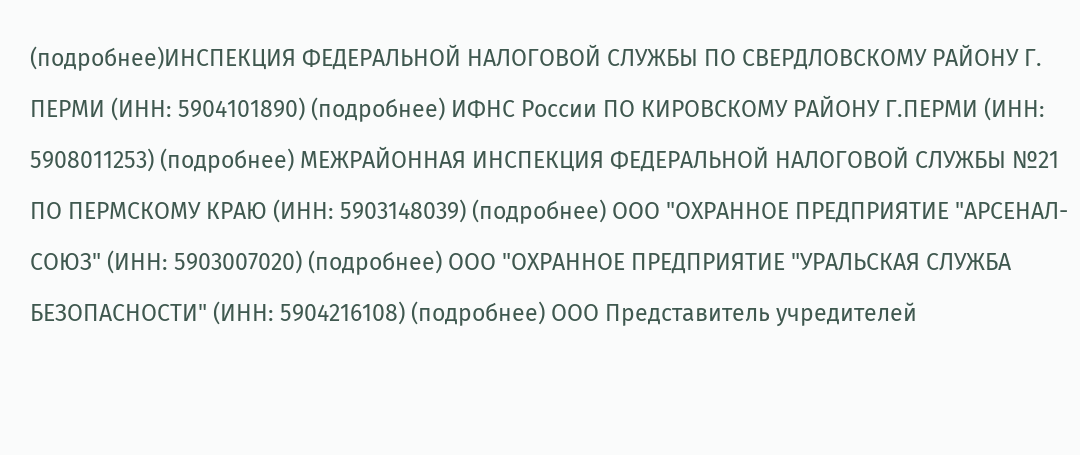(подробнее)ИНСПЕКЦИЯ ФЕДЕРАЛЬНОЙ НАЛОГОВОЙ СЛУЖБЫ ПО СВЕРДЛОВСКОМУ РАЙОНУ Г. ПЕРМИ (ИНН: 5904101890) (подробнее) ИФНС России ПО КИРОВСКОМУ РАЙОНУ Г.ПЕРМИ (ИНН: 5908011253) (подробнее) МЕЖРАЙОННАЯ ИНСПЕКЦИЯ ФЕДЕРАЛЬНОЙ НАЛОГОВОЙ СЛУЖБЫ №21 ПО ПЕРМСКОМУ КРАЮ (ИНН: 5903148039) (подробнее) ООО "ОХРАННОЕ ПРЕДПРИЯТИЕ "АРСЕНАЛ-СОЮЗ" (ИНН: 5903007020) (подробнее) ООО "ОХРАННОЕ ПРЕДПРИЯТИЕ "УРАЛЬСКАЯ СЛУЖБА БЕЗОПАСНОСТИ" (ИНН: 5904216108) (подробнее) ООО Представитель учредителей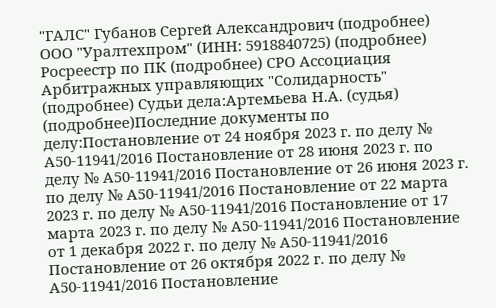"ГАЛС" Губанов Сергей Александрович (подробнее) ООО "Уралтехпром" (ИНН: 5918840725) (подробнее) Росреестр по ПК (подробнее) СРО Ассоциация Арбитражных управляющих "Солидарность" (подробнее) Судьи дела:Артемьева Н.А. (судья) (подробнее)Последние документы по делу:Постановление от 24 ноября 2023 г. по делу № А50-11941/2016 Постановление от 28 июня 2023 г. по делу № А50-11941/2016 Постановление от 26 июня 2023 г. по делу № А50-11941/2016 Постановление от 22 марта 2023 г. по делу № А50-11941/2016 Постановление от 17 марта 2023 г. по делу № А50-11941/2016 Постановление от 1 декабря 2022 г. по делу № А50-11941/2016 Постановление от 26 октября 2022 г. по делу № А50-11941/2016 Постановление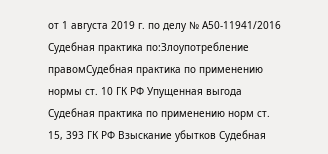от 1 августа 2019 г. по делу № А50-11941/2016 Судебная практика по:Злоупотребление правомСудебная практика по применению нормы ст. 10 ГК РФ Упущенная выгода Судебная практика по применению норм ст. 15, 393 ГК РФ Взыскание убытков Судебная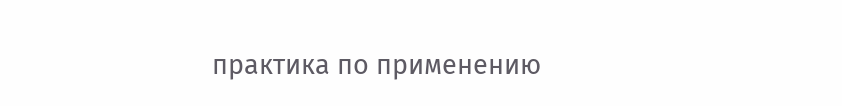практика по применению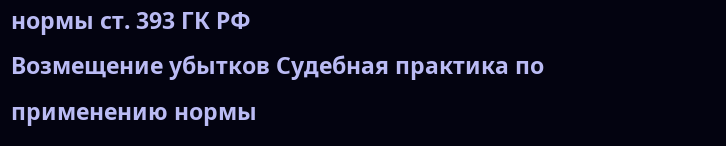нормы ст. 393 ГК РФ
Возмещение убытков Судебная практика по применению нормы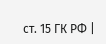ст. 15 ГК РФ |